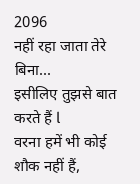2096
नहीं रहा जाता तेरे बिना...
इसीलिए तुझसे बात करते हैं l
वरना हमें भी कोई शौक नहीं हैं,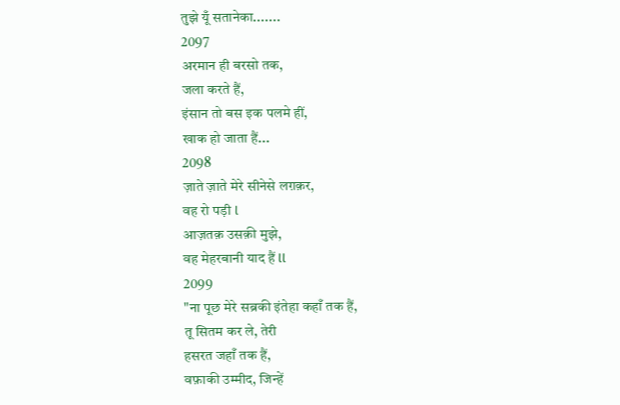तुझे यूँ सतानेका.......
2097
अरमान ही बरसो तक,
जला करते हैं,
इंसान तो बस इक पलमे हीं,
खाक हो जाता हैं...
2098
ज़ाते ज़ाते मेरे सीनेसे लग़क़र,
वह रो पड़ी l
आज़तक़ उसक़ी मुझे,
वह मेहरबानी याद हैं ll
2099
"ना पूछ मेरे सब्रकी इंतेहा कहाँ तक हैं,
तू सितम कर ले, तेरी
हसरत जहाँ तक हैं,
वफ़ाकी उम्मीद, जिन्हें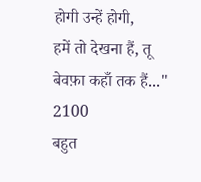होगी उन्हें होगी,
हमें तो देखना हैं, तू बेवफ़ा कहाँ तक हैं..."
2100
बहुत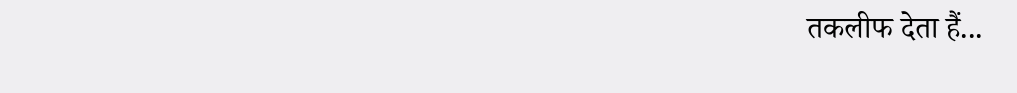तकलीफ देता हैं...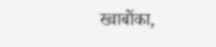ख्वाबोंका,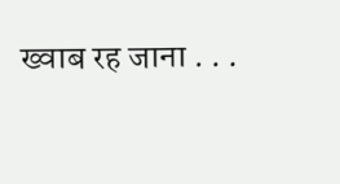ख्वाब रह जाना . . .